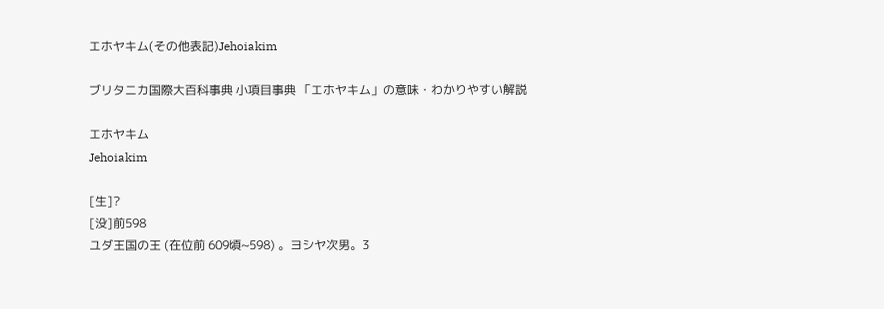エホヤキム(その他表記)Jehoiakim

ブリタニカ国際大百科事典 小項目事典 「エホヤキム」の意味・わかりやすい解説

エホヤキム
Jehoiakim

[生]?
[没]前598
ユダ王国の王 (在位前 609頃~598) 。ヨシヤ次男。3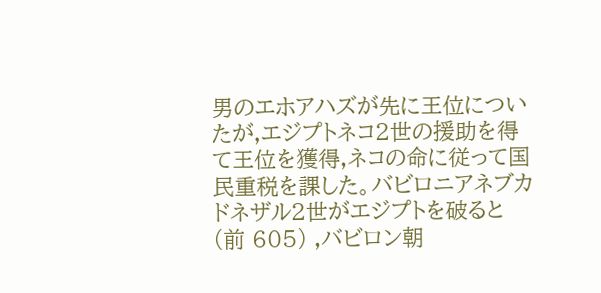男のエホアハズが先に王位についたが,エジプトネコ2世の援助を得て王位を獲得,ネコの命に従って国民重税を課した。バビロニアネブカドネザル2世がエジプトを破ると (前 605) ,バビロン朝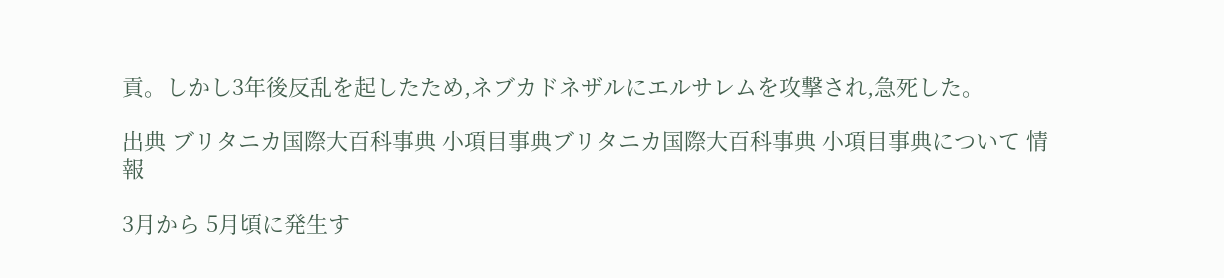貢。しかし3年後反乱を起したため,ネブカドネザルにエルサレムを攻撃され,急死した。

出典 ブリタニカ国際大百科事典 小項目事典ブリタニカ国際大百科事典 小項目事典について 情報

3月から 5月頃に発生す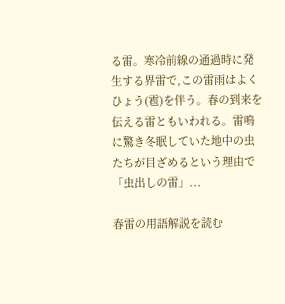る雷。寒冷前線の通過時に発生する界雷で,この雷雨はよくひょう(雹)を伴う。春の到来を伝える雷ともいわれる。雷鳴に驚き冬眠していた地中の虫たちが目ざめるという理由で「虫出しの雷」...

春雷の用語解説を読む